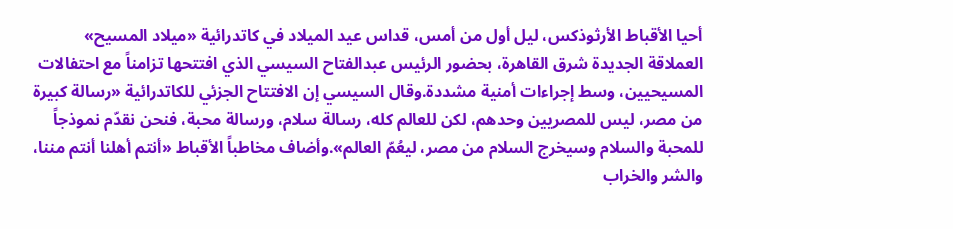أحيا الأقباط الأرثوذكس، ليل أول من أمس، قداس عيد الميلاد في كاتدرائية «ميلاد المسيح» العملاقة الجديدة شرق القاهرة، بحضور الرئيس عبدالفتاح السيسي الذي افتتحها تزامناً مع احتفالات المسيحيين، وسط إجراءات أمنية مشددة.وقال السيسي إن الافتتاح الجزئي للكاتدرائية «رسالة كبيرة من مصر، ليس للمصريين وحدهم، لكن للعالم كله، رسالة سلام، ورسالة محبة، فنحن نقدّم نموذجاً للمحبة والسلام وسيخرج السلام من مصر، ليعُمّ العالم».وأضاف مخاطباً الأقباط «أنتم أهلنا أنتم مننا، والشر والخراب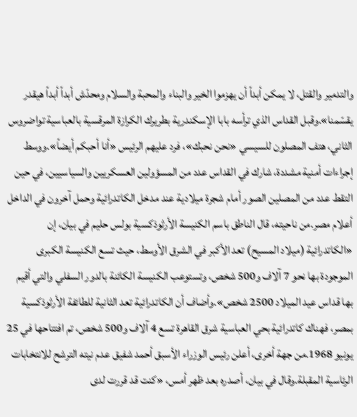والتدمير والقتل، لا يمكن أبداً أن يهزموا الخير والبناء والمحبة والسلام ومحدّش أبداً أبداً هيقدر يقسّمنا».وقبل القداس الذي ترأسه بابا الإسكندرية بطريرك الكرازة المرقسية بالعباسية تواضروس الثاني، هتف المصلون للسيسي «نحن نحبك»، فرد عليهم الرئيس «أنا أحبكم أيضاً».ووسط إجراءات أمنية مشددة، شارك في القداس عدد من المسؤولين العسكريين والسياسيين، في حين التقط عدد من المصلين الصور أمام شجرة ميلادية عند مدخل الكاتدرائية وحمل آخرون في الداخل أعلام مصر.من ناحيته، قال الناطق باسم الكنيسة الأرثوذكسية بولس حليم في بيان، إن «الكاتدرائية (ميلاد المسيح) تعد الأكبر في الشرق الأوسط، حيث تسع الكنيسة الكبرى الموجودة بها نحو 7 آلاف و500 شخص، وتستوعب الكنيسة الكائنة بالدور السفلي والتي أقيم بها قداس عيد الميلاد 2500 شخص».وأضاف أن الكاتدرائية تعد الثانية للطائفة الأرثوذكسية بمصر، فهناك كاتدرائية بحي العباسية شرق القاهرة تسع 4 آلاف و500 شخص، تم افتتاحها في 25 يونيو 1968.من جهة أخرى، أعلن رئيس الوزراء الأسبق أحمد شفيق عدم نيته الترشح للانتخابات الرئاسية المقبلة.وقال في بيان، أصدره بعد ظهر أمس، «كنت قد قررت لدى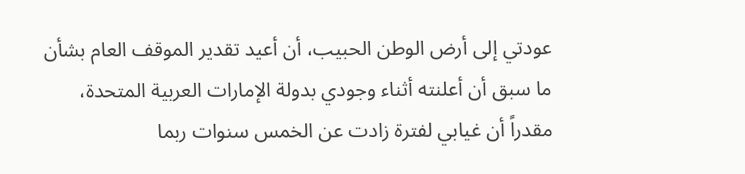عودتي إلى أرض الوطن الحبيب، أن أعيد تقدير الموقف العام بشأن ما سبق أن أعلنته أثناء وجودي بدولة الإمارات العربية المتحدة، مقدراً أن غيابي لفترة زادت عن الخمس سنوات ربما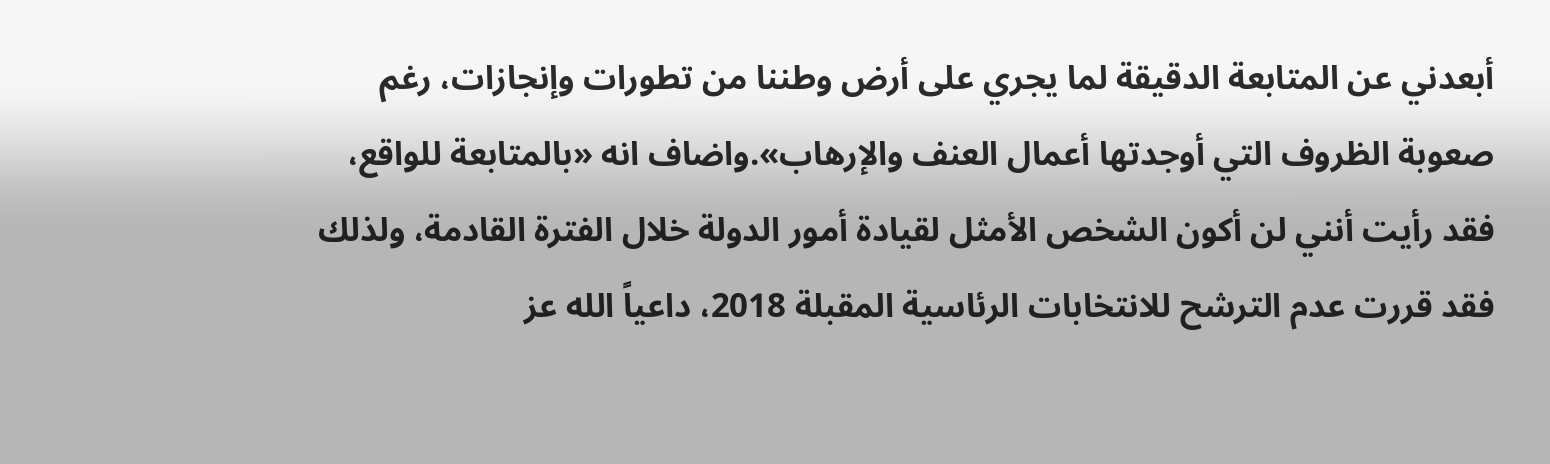أبعدني عن المتابعة الدقيقة لما يجري على أرض وطننا من تطورات وإنجازات، رغم صعوبة الظروف التي أوجدتها أعمال العنف والإرهاب».واضاف انه «بالمتابعة للواقع، فقد رأيت أنني لن أكون الشخص الأمثل لقيادة أمور الدولة خلال الفترة القادمة، ولذلك فقد قررت عدم الترشح للانتخابات الرئاسية المقبلة 2018، داعياً الله عز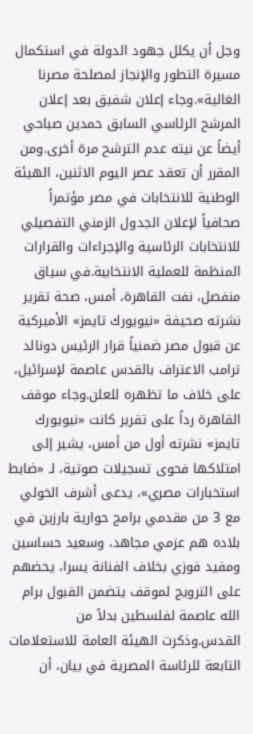وجل أن يكلل جهود الدولة في استكمال مسيرة التطور والإنجاز لمصلحة مصرنا الغالية».وجاء إعلان شفيق بعد إعلان المرشح الرئاسي السابق حمدين صباحي أيضاً عن نيته عدم الترشح مرة أخرى.ومن المقرر أن تعقد عصر اليوم الاثنين، الهيئة الوطنية للانتخابات في مصر مؤتمراً صحافياً لإعلان الجدول الزمني التفصيلي للانتخابات الرئاسية والإجراءات والقرارات المنظمة للعملية الانتخابية.في سياق منفصل، نفت القاهرة، أمس، صحة تقرير نشرته صحيفة «نيويورك تايمز» الأميركية عن قبول مصر ضمنياً قرار الرئيس دونالد ترامب الاعتراف بالقدس عاصمة لإسرائيل، على خلاف ما تظهره للعلن.وجاء موقف القاهرة رداً على تقرير كانت «نيويورك تايمز» نشرته أول من أمس، يشير إلى امتلاكها فحوى تسجيلات صوتية، لـ «ضابط استخبارات مصري»، يدعى أشرف الخولي مع 3 من مقدمي برامج حوارية بارزين في بلاده هم عزمي مجاهد، وسعيد حساسين ومفيد فوزي بخلاف الفنانة يسرا، يحضهم على الترويج لموقف يتضمن القبول برام الله عاصمة لفلسطين بدلاً من القدس.وذكرت الهيئة العامة للاستعلامات التابعة للرئاسة المصرية في بيان، أن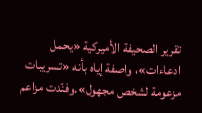تقرير الصحيفة الأميركية «يحمل ادعاءات»، واصفة إياه بأنه «تسريبات مزعومة لشخص مجهول».وفنّدت مزاعم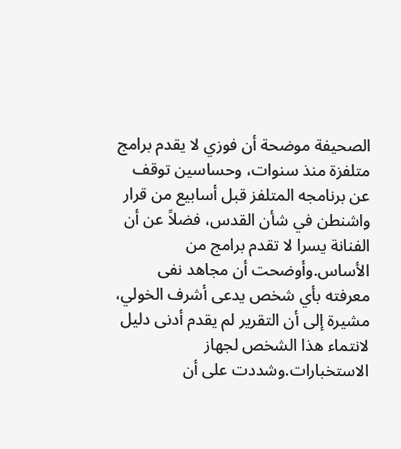الصحيفة موضحة أن فوزي لا يقدم برامج متلفزة منذ سنوات، وحساسين توقف عن برنامجه المتلفز قبل أسابيع من قرار واشنطن في شأن القدس، فضلاً عن أن الفنانة يسرا لا تقدم برامج من الأساس.وأوضحت أن مجاهد نفى معرفته بأي شخص يدعى أشرف الخولي، مشيرة إلى أن التقرير لم يقدم أدنى دليل لانتماء هذا الشخص لجهاز الاستخبارات.وشددت على أن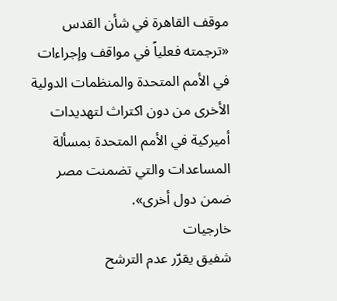موقف القاهرة في شأن القدس «ترجمته فعلياً في مواقف وإجراءات في الأمم المتحدة والمنظمات الدولية الأخرى من دون اكتراث لتهديدات أميركية في الأمم المتحدة بمسألة المساعدات والتي تضمنت مصر ضمن دول أخرى».
خارجيات
شفيق يقرّر عدم الترشح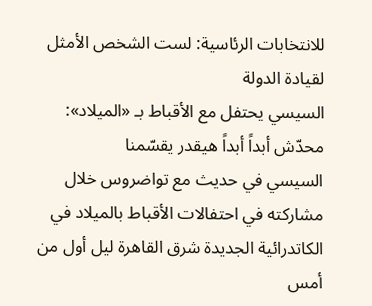للانتخابات الرئاسية: لست الشخص الأمثل لقيادة الدولة
السيسي يحتفل مع الأقباط بـ «الميلاد»: محدّش أبداً أبداً هيقدر يقسّمنا
السيسي في حديث مع تواضروس خلال مشاركته في احتفالات الأقباط بالميلاد في الكاتدرائية الجديدة شرق القاهرة ليل أول من أمس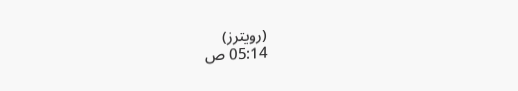(رويترز)
05:14 ص